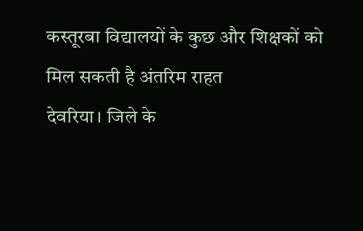कस्तूरबा विद्यालयों के कुछ और शिक्षकों को मिल सकती है अंतरिम राहत
देवरिया। जिले के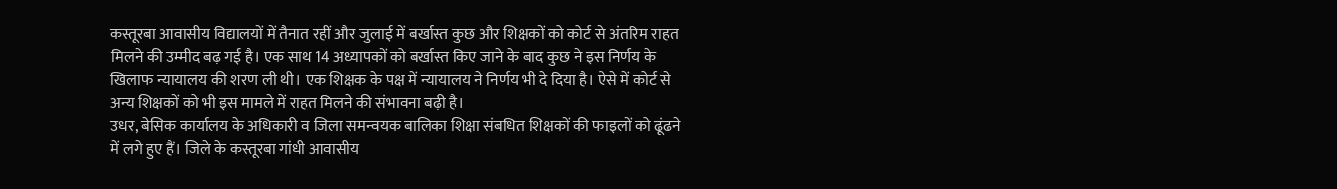कस्तूरबा आवासीय विद्यालयों में तैनात रहीं और जुलाई में बर्खास्त कुछ और शिक्षकों को कोर्ट से अंतरिम राहत मिलने की उम्मीद बढ़ गई है। एक साथ 14 अध्यापकों को बर्खास्त किए जाने के बाद कुछ ने इस निर्णय के खिलाफ न्यायालय की शरण ली थी। एक शिक्षक के पक्ष में न्यायालय ने निर्णय भी दे दिया है। ऐसे में कोर्ट से अन्य शिक्षकों को भी इस मामले में राहत मिलने की संभावना बढ़ी है।
उधर, बेसिक कार्यालय के अधिकारी व जिला समन्वयक बालिका शिक्षा संबधित शिक्षकों की फाइलों को ढूंढने में लगे हुए हैं। जिले के कस्तूरबा गांधी आवासीय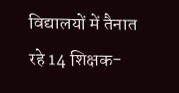विद्यालयों में तैनात रहे 14 शिक्षक-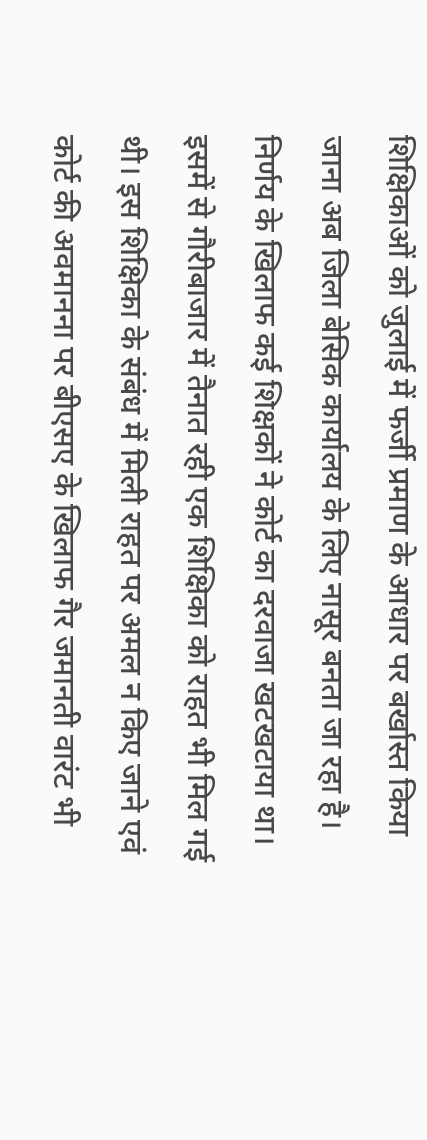शिक्षिकाओं को जुलाई में फर्जी प्रमाण के आधार पर बर्खास्त किया जाना अब जिला बेसिक कार्यालय के लिए नासूर बनता जा रहा है। निर्णय के खिलाफ कई शिक्षकों ने कोर्ट का दरवाजा खटखटाया था। इसमें से गौरीबाजार में तैनात रही एक शिक्षिका को राहत भी मिल गई थी। इस शिक्षिका के संबंध में मिली राहत पर अमल न किए जाने एवं कोर्ट की अवमानना पर बीएसए के खिलाफ गैर जमानती वारंट भी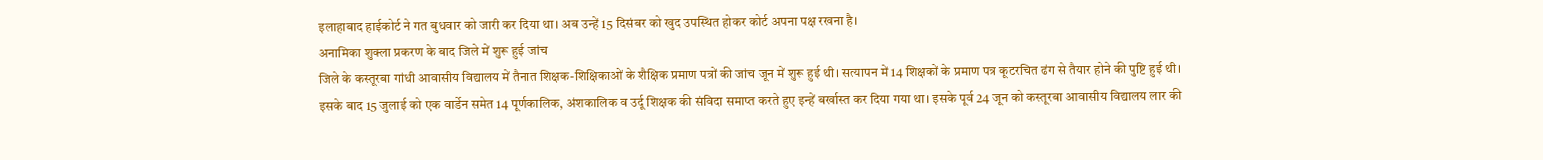इलाहाबाद हाईकोर्ट ने गत बुधवार को जारी कर दिया था। अब उन्हें 15 दिसंबर को खुद उपस्थित होकर कोर्ट अपना पक्ष रखना है।
अनामिका शुक्ला प्रकरण के बाद जिले में शुरू हुई जांच
जिले के कस्तूरबा गांधी आवासीय विद्यालय में तैनात शिक्षक-शिक्षिकाओं के शैक्षिक प्रमाण पत्रों की जांच जून में शुरू हुई थी। सत्यापन में 14 शिक्षकों के प्रमाण पत्र कूटरचित ढंग से तैयार होने की पुष्टि हुई थी। इसके बाद 15 जुलाई को एक वार्डेन समेत 14 पूर्णकालिक, अंशकालिक व उर्दू शिक्षक की संविदा समाप्त करते हुए इन्हें बर्खास्त कर दिया गया था। इसके पूर्व 24 जून को कस्तूरबा आवासीय विद्यालय लार की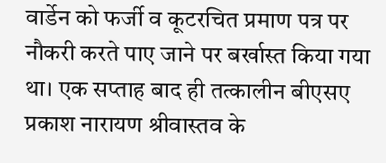वार्डेन को फर्जी व कूटरचित प्रमाण पत्र पर नौकरी करते पाए जाने पर बर्खास्त किया गया था। एक सप्ताह बाद ही तत्कालीन बीएसए प्रकाश नारायण श्रीवास्तव के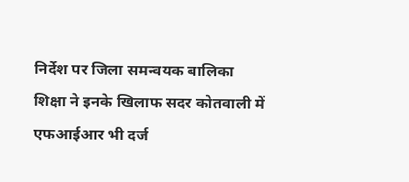निर्देश पर जिला समन्वयक बालिका शिक्षा ने इनके खिलाफ सदर कोतवाली में एफआईआर भी दर्ज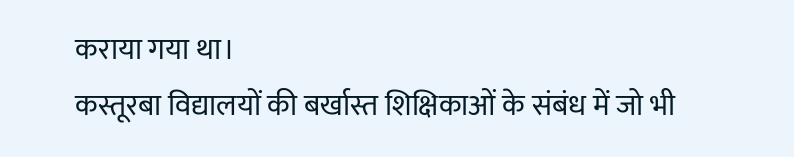कराया गया था।
कस्तूरबा विद्यालयों की बर्खास्त शिक्षिकाओं के संबंध में जो भी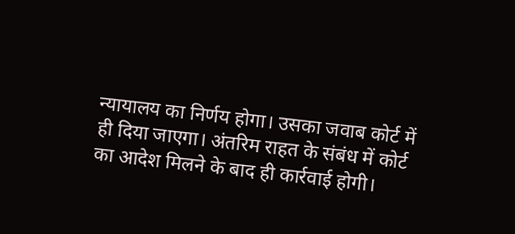न्यायालय का निर्णय होगा। उसका जवाब कोर्ट में ही दिया जाएगा। अंतरिम राहत के संबंध में कोर्ट का आदेश मिलने के बाद ही कार्रवाई होगी।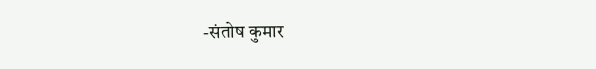-संतोष कुमार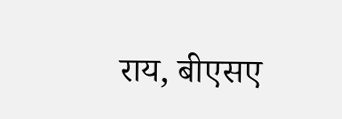राय, बीएसए